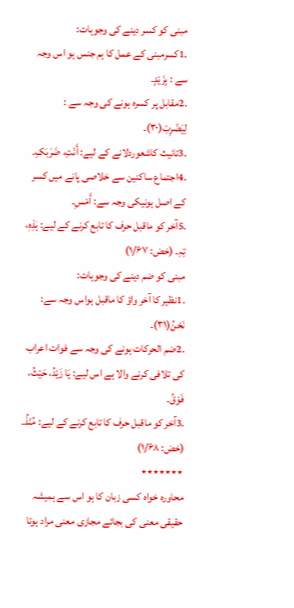مبنی کو کسر دینے کی وجوہات:
.1کسرمبنی کے عمل کا ہم جنس ہو اس وجہ سے : بِزَیْدٍ۔
.2مقابل پر کسرہ ہونے کی وجہ سے : لِیَضْرِبْ(۳۰)۔
.3تانیث کاشعوردلانے کے لیے: أَنْتِ، ضَرَبَکِ۔
.4اجتماع ساکنین سے خلاصی پانے میں کسر کے اصل ہونیکی وجہ سے: أَمْسِ۔
.5آخر کو ماقبل حرف کا تابع کرنے کے لیے: ہٰذِہٖ، تِہِ۔ (خض: ۱/۶۷)
مبنی کو ضم دینے کی وجوہات:
.1نظیر کا آخر واؤ کا ماقبل ہواس وجہ سے: نَحْنُ(۳۱)۔
.2ضم الحرکات ہونے کی وجہ سے فوات اعراب کی تلافی کرنے والا ہے اس لیے: یَا زَیْدُ، حَیْثُ، فَوْقُ۔
.3آخر کو ماقبل حرف کا تابع کرنے کے لیے: مُنْذُ۔ (خض: ۱/۶۸)
٭٭٭٭٭٭٭
محاورہ خواہ کسی زبان کا ہو اس سے ہمیشہ حقیقی معنی کی بجائے مجازی معنی مراد ہوتا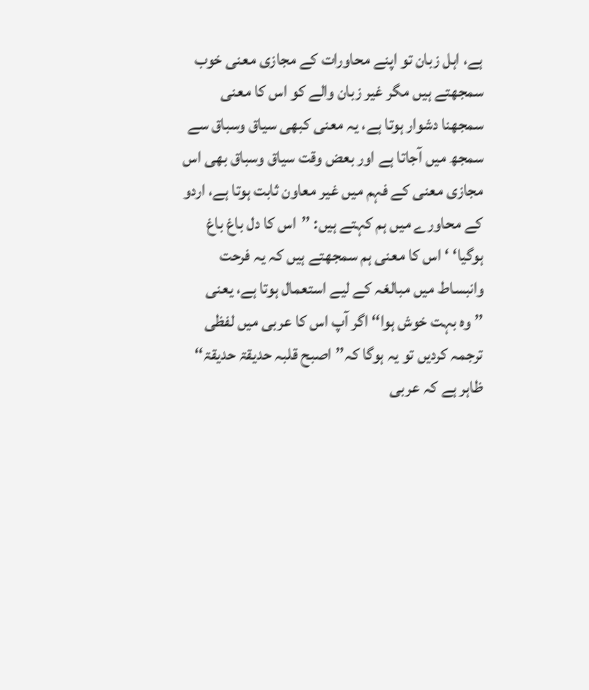ہے، اہل زبان تو اپنے محاورات کے مجازی معنی خوب سمجھتے ہیں مگر غیر زبان والے کو اس کا معنی سمجھنا دشوار ہوتا ہے، یہ معنی کبھی سیاق وسباق سے سمجھ میں آجاتا ہے اور بعض وقت سیاق وسباق بھی اس مجازی معنی کے فہم میں غیر معاون ثابت ہوتا ہے، اردو کے محاورے میں ہم کہتے ہیں: ’’اس کا دل باغ باغ ہوگیا‘ ‘ اس کا معنی ہم سمجھتے ہیں کہ یہ فرحت وانبساط میں مبالغہ کے لیے استعمال ہوتا ہے، یعنی ’’وہ بہت خوش ہوا‘‘ اگر آپ اس کا عربی میں لفظی ترجمہ کردیں تو یہ ہوگا کہ’’اصبح قلبہ حدیقۃ حدیقۃ‘‘ ظاہر ہے کہ عربی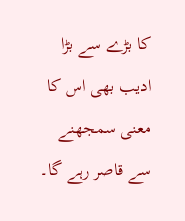کا بڑے سے بڑا ادیب بھی اس کا معنی سمجھنے سے قاصر رہے گا۔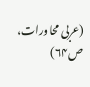(عربی محاورات، ص۶۴)